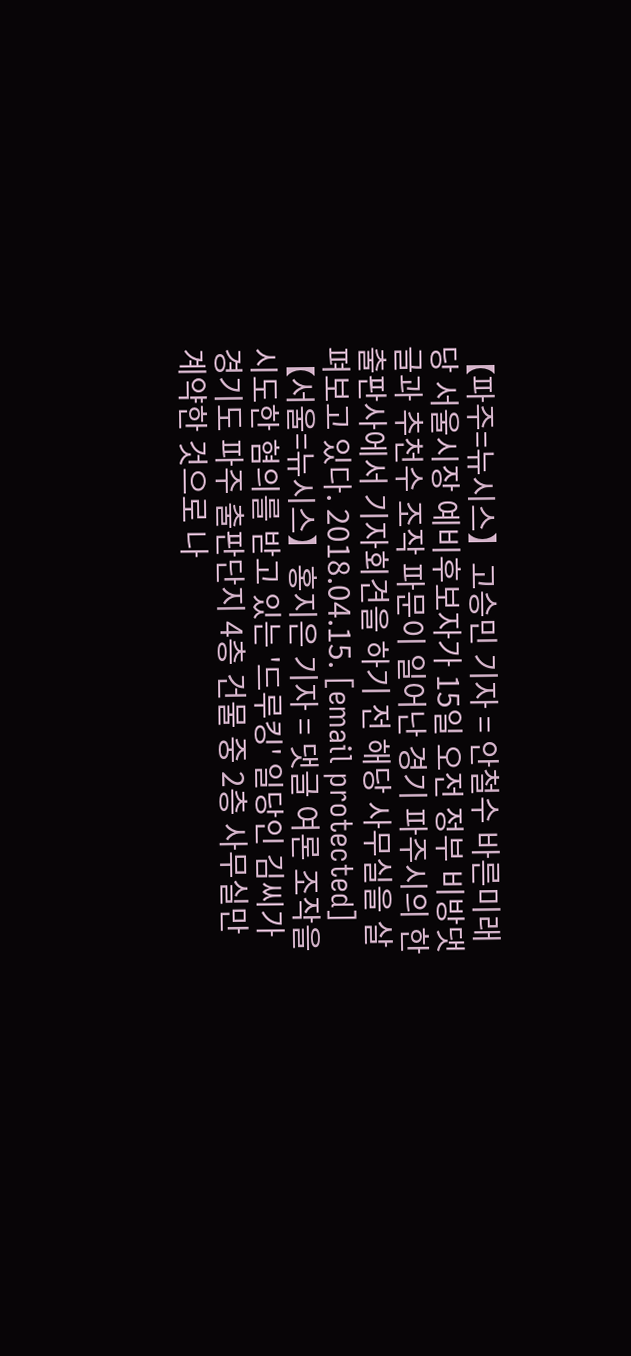【파주=뉴시스】고승민 기자 = 안철수 바른미래당 서울시장 예비후보자가 15일 오전 정부 비방댓글과 추천수 조작 파문이 일어난 경기 파주시의 한 출판사에서 기자회견을 하기 전 해당 사무실을 살펴보고 있다. 2018.04.15. [email protected]
【서울=뉴시스】홍지은 기자 = 댓글 여론 조작을 시도한 혐의를 받고 있는 '드루킹' 일당인 김씨가 경기도 파주 출판단지 4층 건물 중 2층 사무실만 계약한 것으로 나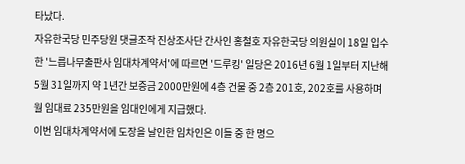타났다.
자유한국당 민주당원 댓글조작 진상조사단 간사인 홍철호 자유한국당 의원실이 18일 입수한 '느릅나무출판사 임대차계약서'에 따르면 '드루킹' 일당은 2016년 6월 1일부터 지난해 5월 31일까지 약 1년간 보증금 2000만원에 4층 건물 중 2층 201호, 202호를 사용하며 월 임대료 235만원을 임대인에게 지급했다.
이번 임대차계약서에 도장을 날인한 임차인은 이들 중 한 명으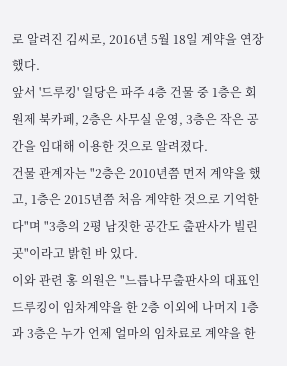로 알려진 김씨로, 2016년 5월 18일 계약을 연장했다.
앞서 '드루킹' 일당은 파주 4층 건물 중 1층은 회원제 북카페, 2층은 사무실 운영, 3층은 작은 공간을 임대해 이용한 것으로 알려졌다.
건물 관계자는 "2층은 2010년쯤 먼저 계약을 했고, 1층은 2015년쯤 처음 계약한 것으로 기억한다"며 "3층의 2평 남짓한 공간도 출판사가 빌린 곳"이라고 밝힌 바 있다.
이와 관련 홍 의원은 "느릅나무출판사의 대표인 드루킹이 임차계약을 한 2층 이외에 나머지 1층과 3층은 누가 언제 얼마의 임차료로 계약을 한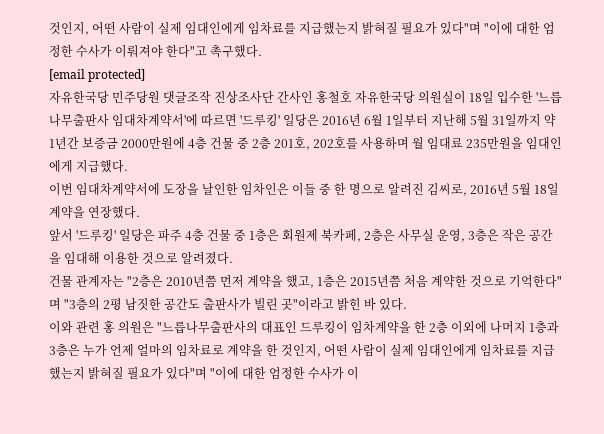것인지, 어떤 사람이 실제 임대인에게 임차료를 지급했는지 밝혀질 필요가 있다"며 "이에 대한 엄정한 수사가 이뤄져야 한다"고 촉구했다.
[email protected]
자유한국당 민주당원 댓글조작 진상조사단 간사인 홍철호 자유한국당 의원실이 18일 입수한 '느릅나무출판사 임대차계약서'에 따르면 '드루킹' 일당은 2016년 6월 1일부터 지난해 5월 31일까지 약 1년간 보증금 2000만원에 4층 건물 중 2층 201호, 202호를 사용하며 월 임대료 235만원을 임대인에게 지급했다.
이번 임대차계약서에 도장을 날인한 임차인은 이들 중 한 명으로 알려진 김씨로, 2016년 5월 18일 계약을 연장했다.
앞서 '드루킹' 일당은 파주 4층 건물 중 1층은 회원제 북카페, 2층은 사무실 운영, 3층은 작은 공간을 임대해 이용한 것으로 알려졌다.
건물 관계자는 "2층은 2010년쯤 먼저 계약을 했고, 1층은 2015년쯤 처음 계약한 것으로 기억한다"며 "3층의 2평 남짓한 공간도 출판사가 빌린 곳"이라고 밝힌 바 있다.
이와 관련 홍 의원은 "느릅나무출판사의 대표인 드루킹이 임차계약을 한 2층 이외에 나머지 1층과 3층은 누가 언제 얼마의 임차료로 계약을 한 것인지, 어떤 사람이 실제 임대인에게 임차료를 지급했는지 밝혀질 필요가 있다"며 "이에 대한 엄정한 수사가 이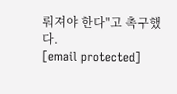뤄져야 한다"고 촉구했다.
[email protected]